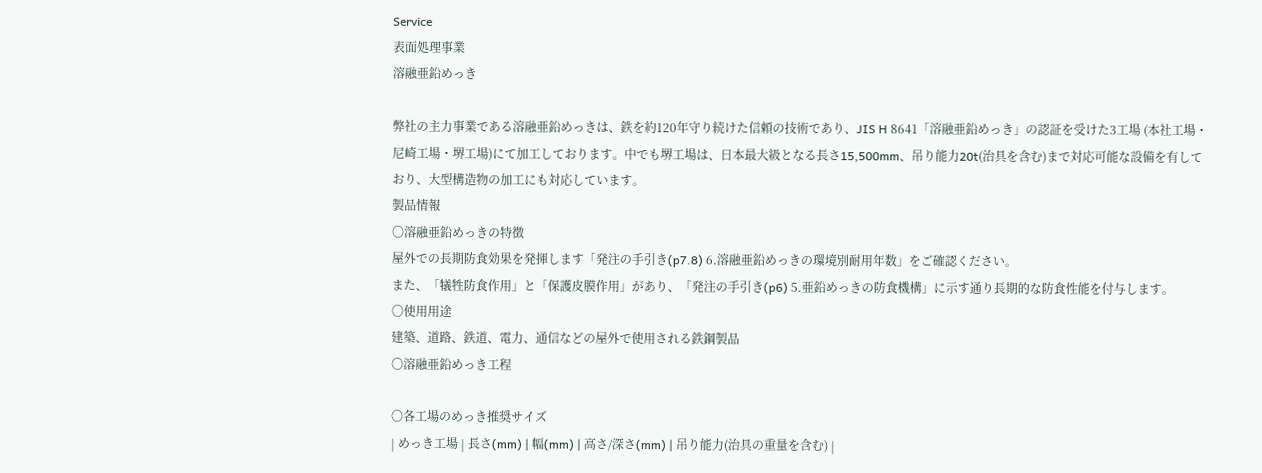Service
表面処理事業
溶融亜鉛めっき

弊社の主力事業である溶融亜鉛めっきは、鉄を約120年守り続けた信頼の技術であり、JIS H 8641「溶融亜鉛めっき」の認証を受けた3工場 (本社工場・尼崎工場・堺工場)にて加工しております。中でも堺工場は、日本最大級となる長さ15,500mm、吊り能力20t(治具を含む)まで対応可能な設備を有しており、大型構造物の加工にも対応しています。
製品情報
〇溶融亜鉛めっきの特徴
屋外での長期防食効果を発揮します「発注の手引き(p7.8) 6.溶融亜鉛めっきの環境別耐用年数」をご確認ください。
また、「犠牲防食作用」と「保護皮膜作用」があり、「発注の手引き(p6) 5.亜鉛めっきの防食機構」に示す通り長期的な防食性能を付与します。
〇使用用途
建築、道路、鉄道、電力、通信などの屋外で使用される鉄鋼製品
〇溶融亜鉛めっき工程

〇各工場のめっき推奨サイズ
| めっき工場 | 長さ(mm) | 幅(mm) | 高さ/深さ(mm) | 吊り能力(治具の重量を含む) |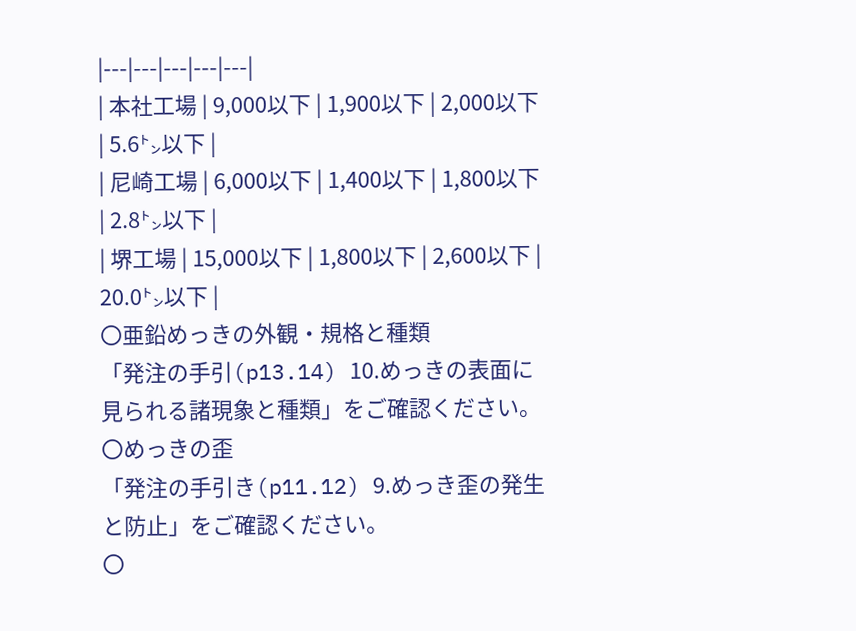|---|---|---|---|---|
| 本社工場 | 9,000以下 | 1,900以下 | 2,000以下 | 5.6㌧以下 |
| 尼崎工場 | 6,000以下 | 1,400以下 | 1,800以下 | 2.8㌧以下 |
| 堺工場 | 15,000以下 | 1,800以下 | 2,600以下 | 20.0㌧以下 |
〇亜鉛めっきの外観・規格と種類
「発注の手引(p13.14) 10.めっきの表面に見られる諸現象と種類」をご確認ください。
〇めっきの歪
「発注の手引き(p11.12) 9.めっき歪の発生と防止」をご確認ください。
〇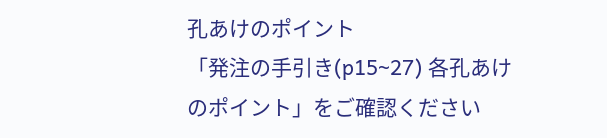孔あけのポイント
「発注の手引き(p15~27) 各孔あけのポイント」をご確認ください